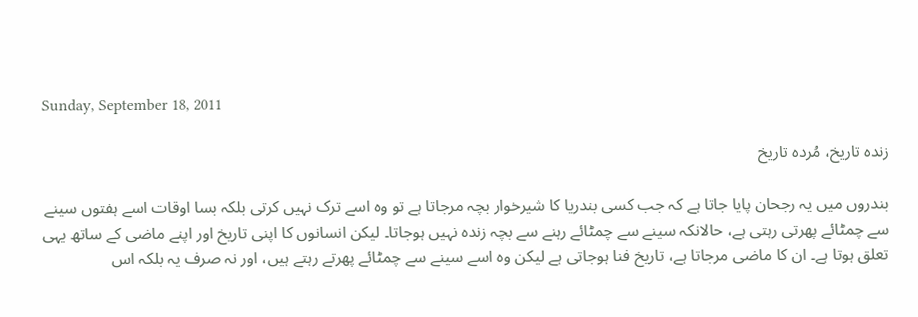Sunday, September 18, 2011

زندہ تاریخ، مُردہ تاریخ

بندروں میں یہ رجحان پایا جاتا ہے کہ جب کسی بندریا کا شیرخوار بچہ مرجاتا ہے تو وہ اسے ترک نہیں کرتی بلکہ بسا اوقات اسے ہفتوں سینے سے چمٹائے پھرتی رہتی ہے، حالانکہ سینے سے چمٹائے رہنے سے بچہ زندہ نہیں ہوجاتا۔ لیکن انسانوں کا اپنی تاریخ اور اپنے ماضی کے ساتھ یہی تعلق ہوتا ہے۔ ان کا ماضی مرجاتا ہے، تاریخ فنا ہوجاتی ہے لیکن وہ اسے سینے سے چمٹائے پھرتے رہتے ہیں، اور نہ صرف یہ بلکہ اس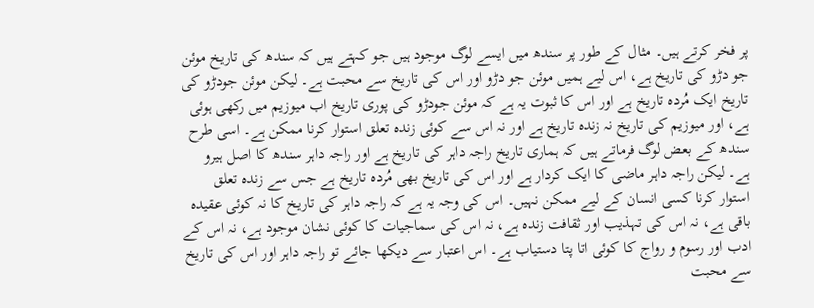پر فخر کرتے ہیں۔ مثال کے طور پر سندھ میں ایسے لوگ موجود ہیں جو کہتے ہیں کہ سندھ کی تاریخ موئن جو دڑو کی تاریخ ہے، اس لیے ہمیں موئن جو دڑو اور اس کی تاریخ سے محبت ہے۔ لیکن موئن جودڑو کی تاریخ ایک مُردہ تاریخ ہے اور اس کا ثبوت یہ ہے کہ موئن جودڑو کی پوری تاریخ اب میوزیم میں رکھی ہوئی ہے، اور میوزیم کی تاریخ نہ زندہ تاریخ ہے اور نہ اس سے کوئی زندہ تعلق استوار کرنا ممکن ہے۔ اسی طرح سندھ کے بعض لوگ فرماتے ہیں کہ ہماری تاریخ راجہ داہر کی تاریخ ہے اور راجہ داہر سندھ کا اصل ہیرو ہے۔ لیکن راجہ داہر ماضی کا ایک کردار ہے اور اس کی تاریخ بھی مُردہ تاریخ ہے جس سے زندہ تعلق استوار کرنا کسی انسان کے لیے ممکن نہیں۔ اس کی وجہ یہ ہے کہ راجہ داہر کی تاریخ کا نہ کوئی عقیدہ باقی ہے، نہ اس کی تہذیب اور ثقافت زندہ ہے، نہ اس کی سماجیات کا کوئی نشان موجود ہے، نہ اس کے ادب اور رسوم و رواج کا کوئی اتا پتا دستیاب ہے۔ اس اعتبار سے دیکھا جائے تو راجہ داہر اور اس کی تاریخ سے محبت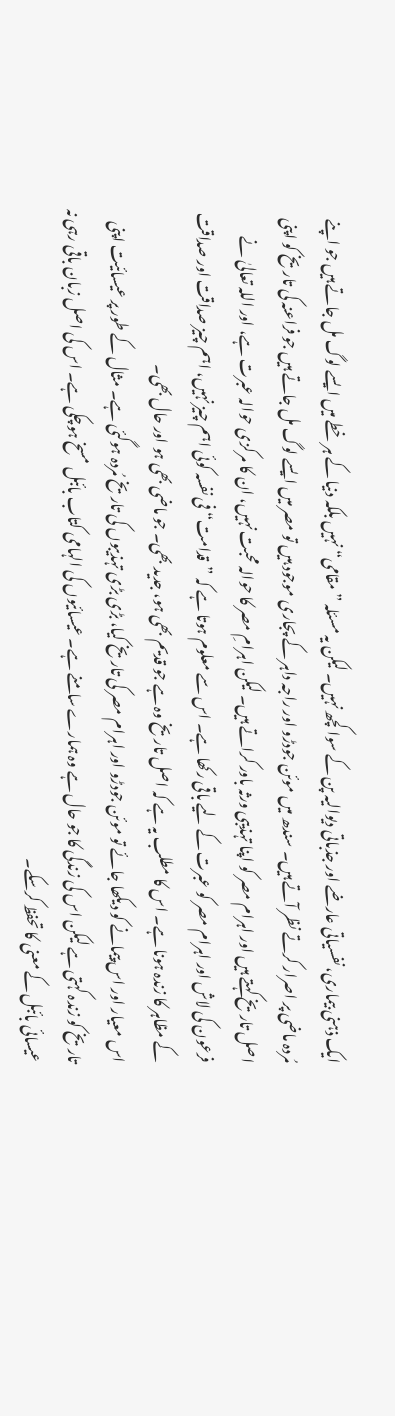ایک ذہنی بیماری، نفسیاتی عارضے اور جذباتی دیوالیہ پن کے سوا کچھ نہیں۔ لیکن یہ مسئلہ ”مقامی“ نہیں بلکہ دنیا کے ہر خطے میں ایسے لوگ مل جاتے ہیں جو اپنے مُردہ ماضی پر اصرار کرتے نظر آتے ہیں۔ سندھ میں موئن جودڑو اور راجہ داہر کے پجاری موجود ہیں تو مصر میں ایسے لوگ مل جاتے ہیں جو فراعنہ کی تاریخ کو اپنی اصل تاریخ کہتے ہیں اور اہرام مصر کو اپنا تہذیبی ورثہ باور کراتے ہیں۔ لیکن اہرامِ مصر کا حوالہ محبت نہیں، ان کا مرکزی حوالہ عبرت ہے، اور اللہ تعالیٰ نے فرعون کی لاش اور اہرام مصر کو عبرت کے لیے باقی رکھا ہے۔ اس سے معلوم ہوتا ہے کہ ”قدامت“ فی نفسہ کوئی اہم چیز نہیں، اہم چیز صداقت اور صداقت کے مظاہر کا زندہ ہونا ہے۔ اس کا مطلب یہ ہے کہ اصل تاریخ وہ ہے جو قدیم بھی ہو، جدید بھی۔ جو ماضی بھی ہو اور حال بھی۔
اس معیار اور اس پیمانے کو دیکھا جائے تو موئن جودڑو اور اہرام مصر کی تاریخ کیا، بڑی بڑی تہذیبوں کی تاریخ مُردہ ہوگئی ہے۔ مثال کے طور پر عیسائیت اپنی تاریخ کو زندہ کہتی ہے لیکن اس کی زندگی کا جو حال ہے وہ ہمارے سامنے ہے۔ عیسائیوں کی الہامی کتاب بائبل مسخ ہوچکی ہے۔ اس کی اصل زبان باقی رہی نہ عیسائی بائبل کے معنی کا تحفظ کرسکے۔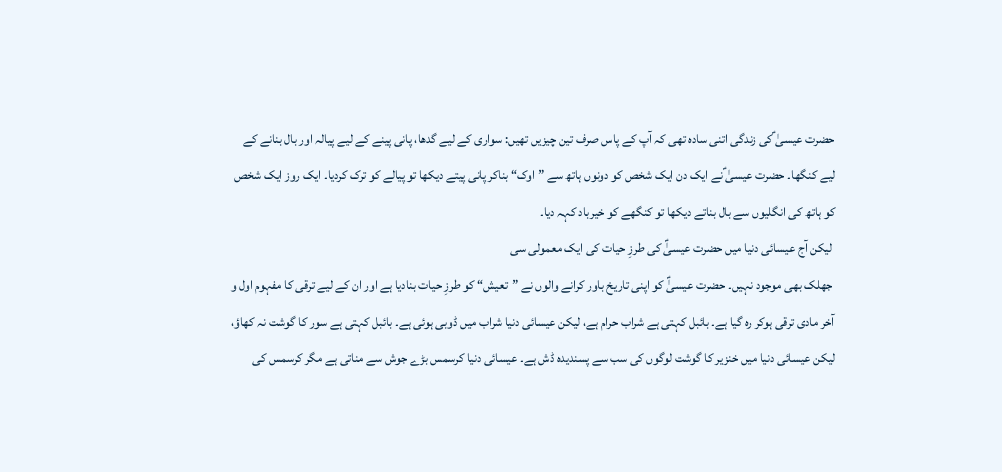حضرت عیسیٰ ؑکی زندگی اتنی سادہ تھی کہ آپ کے پاس صرف تین چیزیں تھیں: سواری کے لیے گدھا، پانی پینے کے لیے پیالہ اور بال بنانے کے لیے کنگھا۔ حضرت عیسیٰ ؑنے ایک دن ایک شخص کو دونوں ہاتھ سے ”اوک“ بناکر پانی پیتے دیکھا تو پیالے کو ترک کردیا۔ ایک روز ایک شخص کو ہاتھ کی انگلیوں سے بال بناتے دیکھا تو کنگھے کو خیرباد کہہ دیا۔
 لیکن آج عیسائی دنیا میں حضرت عیسیٰؑ کی طرزِ حیات کی ایک معمولی سی
 جھلک بھی موجود نہیں۔ حضرت عیسیٰؑ کو اپنی تاریخ باور کرانے والوں نے ”تعیش“ کو طرزِ حیات بنادیا ہے اور ان کے لیے ترقی کا مفہوم اول و آخر مادی ترقی ہوکر رہ گیا ہے۔ بائبل کہتی ہے شراب حرام ہے، لیکن عیسائی دنیا شراب میں ڈوبی ہوئی ہے۔ بائبل کہتی ہے سور کا گوشت نہ کھاؤ، لیکن عیسائی دنیا میں خنزیر کا گوشت لوگوں کی سب سے پسندیدہ ڈش ہے۔ عیسائی دنیا کرسمس بڑے جوش سے مناتی ہے مگر کرسمس کی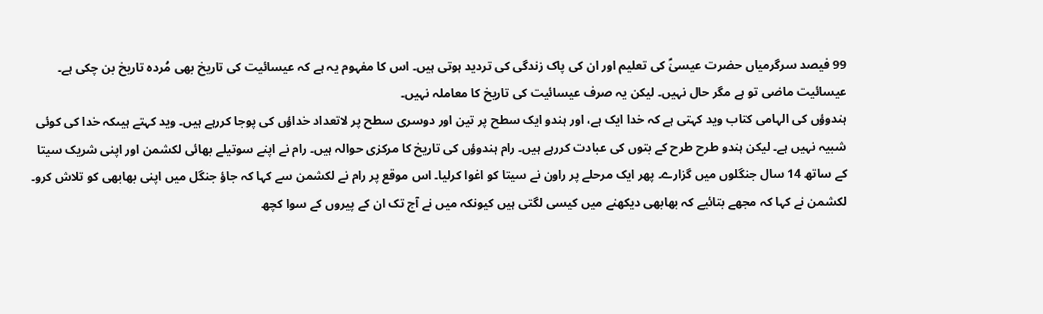99 فیصد سرگرمیاں حضرت عیسیٰؑ کی تعلیم اور ان کی پاک زندگی کی تردید ہوتی ہیں۔ اس کا مفہوم یہ ہے کہ عیسائیت کی تاریخ بھی مُردہ تاریخ بن چکی ہے۔ عیسائیت ماضی تو ہے مگر حال نہیں۔ لیکن یہ صرف عیسائیت کی تاریخ کا معاملہ نہیں۔
ہندوؤں کی الہامی کتاب وید کہتی ہے کہ خدا ایک ہے، اور ہندو ایک سطح پر تین اور دوسری سطح پر لاتعداد خداؤں کی پوجا کررہے ہیں۔ وید کہتے ہیںکہ خدا کی کوئی شبیہ نہیں ہے۔ لیکن ہندو طرح طرح کے بتوں کی عبادت کررہے ہیں۔ رام ہندوؤں کی تاریخ کا مرکزی حوالہ ہیں۔ رام نے اپنے سوتیلے بھائی لکشمن اور اپنی شریک سیتا کے ساتھ 14 سال جنگلوں میں گزارے۔ پھر ایک مرحلے پر راون نے سیتا کو اغوا کرلیا۔ اس موقع پر رام نے لکشمن سے کہا کہ جاؤ جنگل میں اپنی بھابھی کو تلاش کرو۔ لکشمن نے کہا کہ مجھے بتائیے کہ بھابھی دیکھنے میں کیسی لگتی ہیں کیونکہ میں نے آج تک ان کے پیروں کے سوا کچھ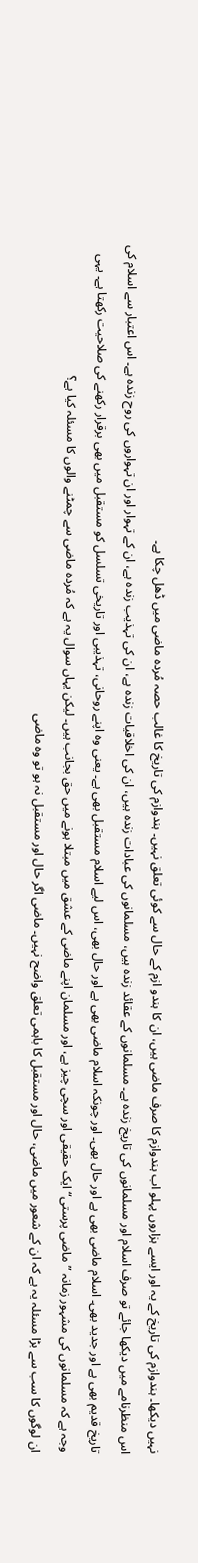نہیں دیکھا۔ ہندوازم کی تاریخ کے یہ اور ایسے ہزاروں پہلو اب ہندوازم کا صرف ماضی ہیں، ان کا ہندو ازم کے حال سے کوئی تعلق نہیں۔ ہندوازم کی تاریخ کا غالب حصہ مُردہ ماضی میں ڈھل چکا ہے۔
اس منظرنامے میں دیکھا جائے تو صرف اسلام اور مسلمانوں کی تاریخ زندہ ہے۔ مسلمانوں کے عقائد زندہ ہیں، مسلمانوں کی عبادات زندہ ہیں، ان کی اخلاقیات زندہ ہے، ان کی تہذیب زندہ ہے، ان کے تہوار اور ان تہواروں کی روح زندہ ہے۔ اس اعتبار سے اسلام کی تاریخ قدیم بھی ہے اور جدید بھی۔ اسلام ماضی بھی ہے اور حال بھی۔ اور چونکہ اسلام ماضی بھی ہے اور حال بھی، اس لیے اسلام مستقبل بھی ہے۔ یعنی وہ اپنے روحانی، تہذیبی اور تاریخی تسلسل کو مستقبل میں بھی برقرار رکھنے کی صلاحیت رکھتا ہے۔ یہی وجہ ہے کہ مسلمانوں کی مشہور زمانہ ”ماضی پرستی“ ایک حقیقی اور سچی چیز ہے، اور مسلمان اپنے ماضی کے عشق میں مبتلا ہونے میں حق بجانب ہیں۔ لیکن یہاں سوال یہ ہے کہ مُردہ ماضی سے چمٹنے والوں کا مسئلہ کیا ہے؟
ان لوگوں کا سب سے بڑا مسئلہ یہ ہے کہ ان کے شعور میں ماضی، حال اور مستقبل کا باہمی تعلق واضح نہیں۔ ماضی اگر حال اور مستقبل نہ ہو تو وہ ماضی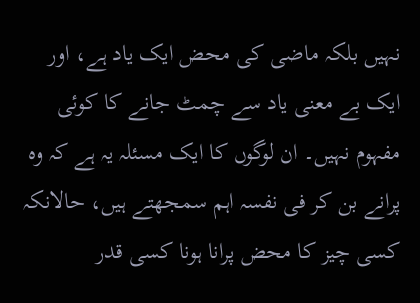نہیں بلکہ ماضی کی محض ایک یاد ہے، اور ایک بے معنی یاد سے چمٹ جانے کا کوئی مفہوم نہیں۔ ان لوگوں کا ایک مسئلہ یہ ہے کہ وہ پرانے بن کر فی نفسہ اہم سمجھتے ہیں، حالانکہ کسی چیز کا محض پرانا ہونا کسی قدر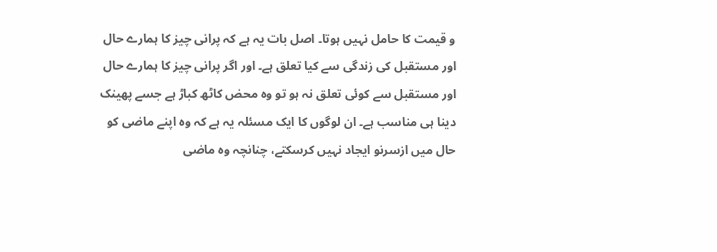و قیمت کا حامل نہیں ہوتا۔ اصل بات یہ ہے کہ پرانی چیز کا ہمارے حال اور مستقبل کی زندگی سے کیا تعلق ہے۔ اور اگر پرانی چیز کا ہمارے حال اور مستقبل سے کوئی تعلق نہ ہو تو وہ محض کاٹھ کباڑ ہے جسے پھینک دینا ہی مناسب ہے۔ ان لوگوں کا ایک مسئلہ یہ ہے کہ وہ اپنے ماضی کو حال میں ازسرنو ایجاد نہیں کرسکتے، چنانچہ وہ ماضی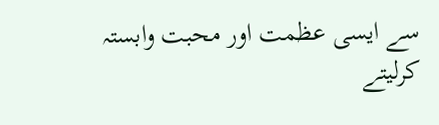سے ایسی عظمت اور محبت وابستہ کرلیتے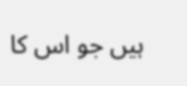ہیں جو اس کا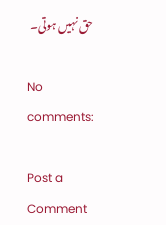حق نہیں ہوتی۔

No comments:

Post a Comment